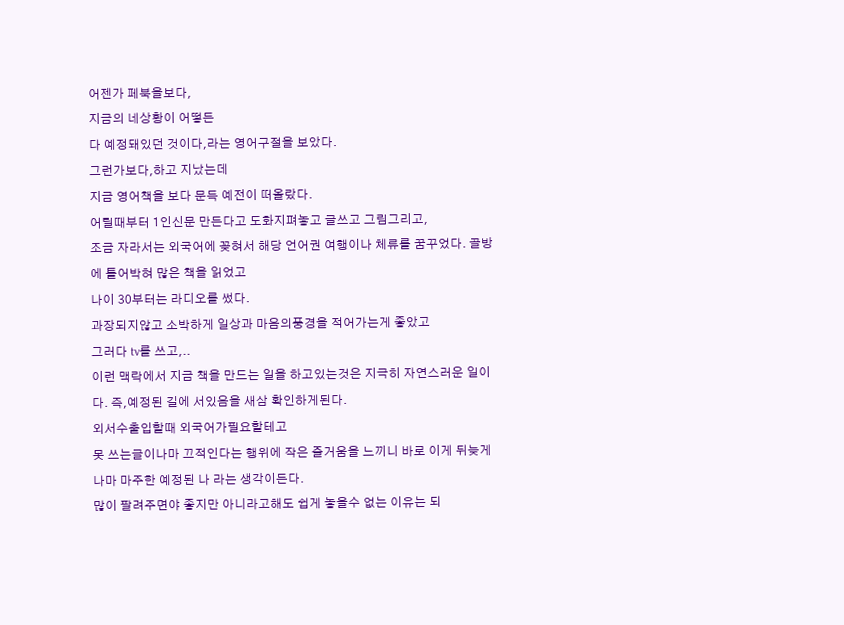어젠가 페북을보다,
지금의 네상황이 어떻든
다 예정돼있던 것이다,라는 영어구절을 보았다.
그런가보다,하고 지났는데
지금 영어책을 보다 문득 예전이 떠올랐다.
어릴때부터 1인신문 만든다고 도화지펴놓고 글쓰고 그림그리고,
조금 자라서는 외국어에 꽂혀서 해당 언어권 여행이나 체류를 꿈꾸었다. 골방에 틀어박혀 많은 책을 읽었고
나이 30부터는 라디오를 썼다.
과장되지않고 소박하게 일상과 마음의풍경을 적어가는게 좋았고
그러다 tv를 쓰고,..
이런 맥락에서 지금 책을 만드는 일을 하고있는것은 지극히 자연스러운 일이다. 즉,예정된 길에 서있음을 새삼 확인하게된다.
외서수출입할때 외국어가필요할테고
못 쓰는글이나마 끄적인다는 행위에 작은 즐거움을 느끼니 바로 이게 뒤늦게나마 마주한 예정된 나 라는 생각이든다.
많이 팔려주면야 좋지만 아니라고해도 쉽게 놓을수 없는 이유는 되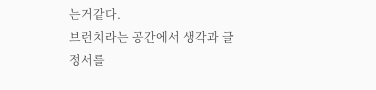는거같다.
브런치라는 공간에서 생각과 글 정서를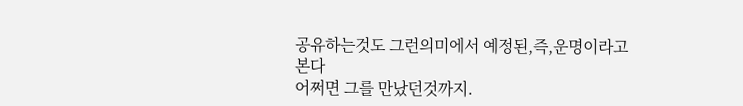공유하는것도 그런의미에서 예정된,즉,운명이라고
본다
어쩌면 그를 만났던것까지.